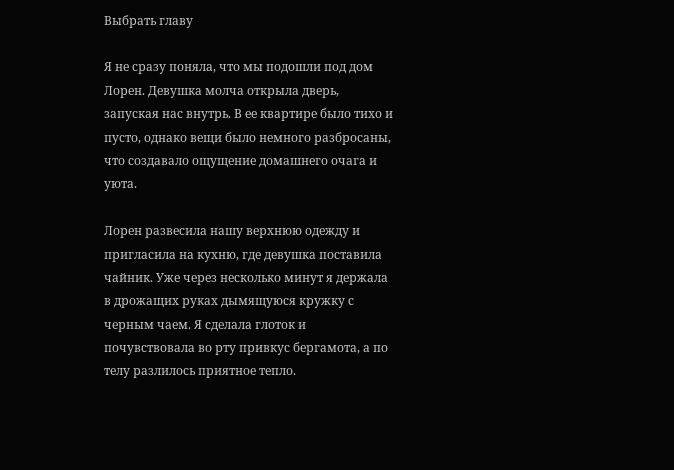Выбрать главу

Я не сразу поняла, что мы подошли под дом Лорен. Девушка молча открыла дверь, запуская нас внутрь. В ее квартире было тихо и пусто, однако вещи было немного разбросаны, что создавало ощущение домашнего очага и уюта.

Лорен развесила нашу верхнюю одежду и пригласила на кухню, где девушка поставила чайник. Уже через несколько минут я держала в дрожащих руках дымящуюся кружку с черным чаем. Я сделала глоток и почувствовала во рту привкус бергамота, а по телу разлилось приятное тепло.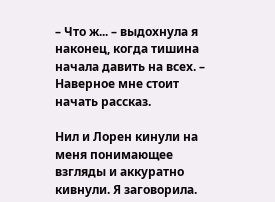– Что ж... – выдохнула я наконец, когда тишина начала давить на всех. – Наверное мне стоит начать рассказ.

Нил и Лорен кинули на меня понимающее взгляды и аккуратно кивнули. Я заговорила.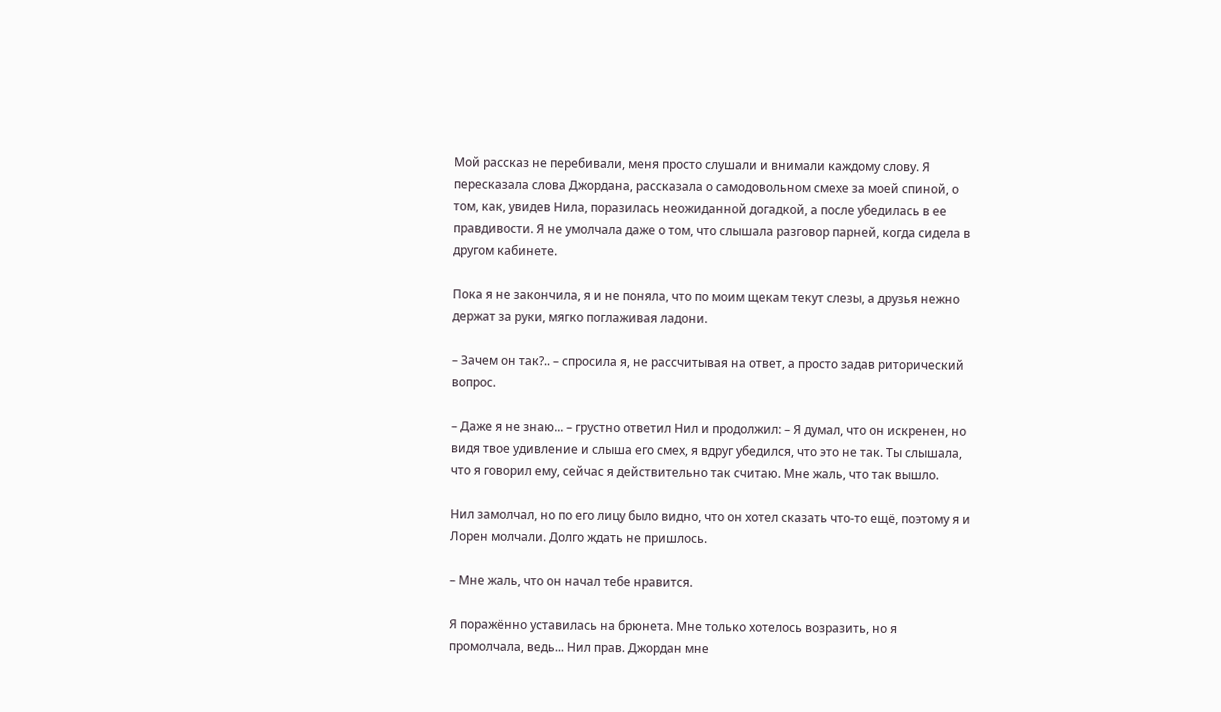Мой рассказ не перебивали, меня просто слушали и внимали каждому слову. Я пересказала слова Джордана, рассказала о самодовольном смехе за моей спиной, о том, как, увидев Нила, поразилась неожиданной догадкой, а после убедилась в ее правдивости. Я не умолчала даже о том, что слышала разговор парней, когда сидела в другом кабинете.

Пока я не закончила, я и не поняла, что по моим щекам текут слезы, а друзья нежно держат за руки, мягко поглаживая ладони.

– Зачем он так?.. – спросила я, не рассчитывая на ответ, а просто задав риторический вопрос.

– Даже я не знаю... – грустно ответил Нил и продолжил: – Я думал, что он искренен, но видя твое удивление и слыша его смех, я вдруг убедился, что это не так. Ты слышала, что я говорил ему, сейчас я действительно так считаю. Мне жаль, что так вышло.

Нил замолчал, но по его лицу было видно, что он хотел сказать что-то ещё, поэтому я и Лорен молчали. Долго ждать не пришлось.

– Мне жаль, что он начал тебе нравится.

Я поражённо уставилась на брюнета. Мне только хотелось возразить, но я промолчала, ведь... Нил прав. Джордан мне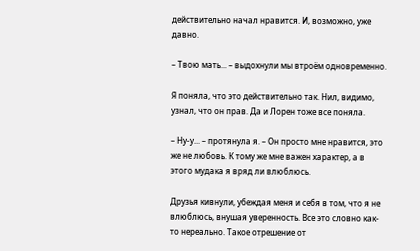действительно начал нравится. И, возможно, уже давно.

– Твою мать... – выдохнули мы втроём одновременно.

Я поняла, что это действительно так. Нил, видимо, узнал, что он прав. Да и Лорен тоже все поняла.

– Ну-у... – протянула я. – Он просто мне нравится, это же не любовь. К тому же мне важен характер, а в этого мудака я вряд ли влюблюсь.

Друзья кивнули, убеждая меня и себя в том, что я не влюблюсь, внушая уверенность. Все это словно как-то нереально. Такое отрешение от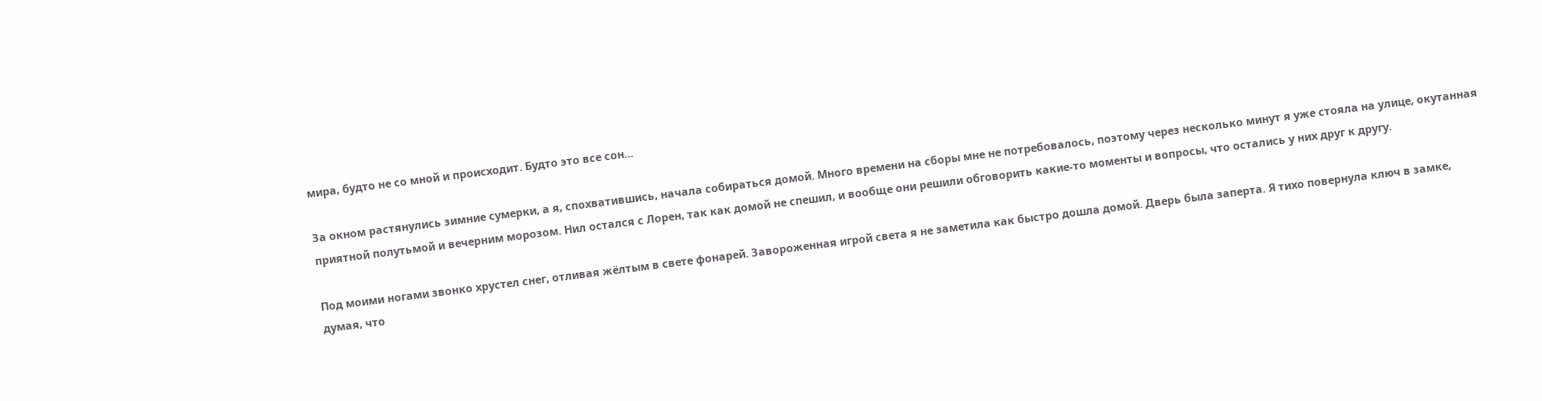мира, будто не со мной и происходит. Будто это все сон...

За окном растянулись зимние сумерки, а я, спохватившись, начала собираться домой. Много времени на сборы мне не потребовалось, поэтому через несколько минут я уже стояла на улице, окутанная приятной полутьмой и вечерним морозом. Нил остался с Лорен, так как домой не спешил, и вообще они решили обговорить какие-то моменты и вопросы, что остались у них друг к другу.

Под моими ногами звонко хрустел снег, отливая жёлтым в свете фонарей. Завороженная игрой света я не заметила как быстро дошла домой. Дверь была заперта. Я тихо повернула ключ в замке, думая, что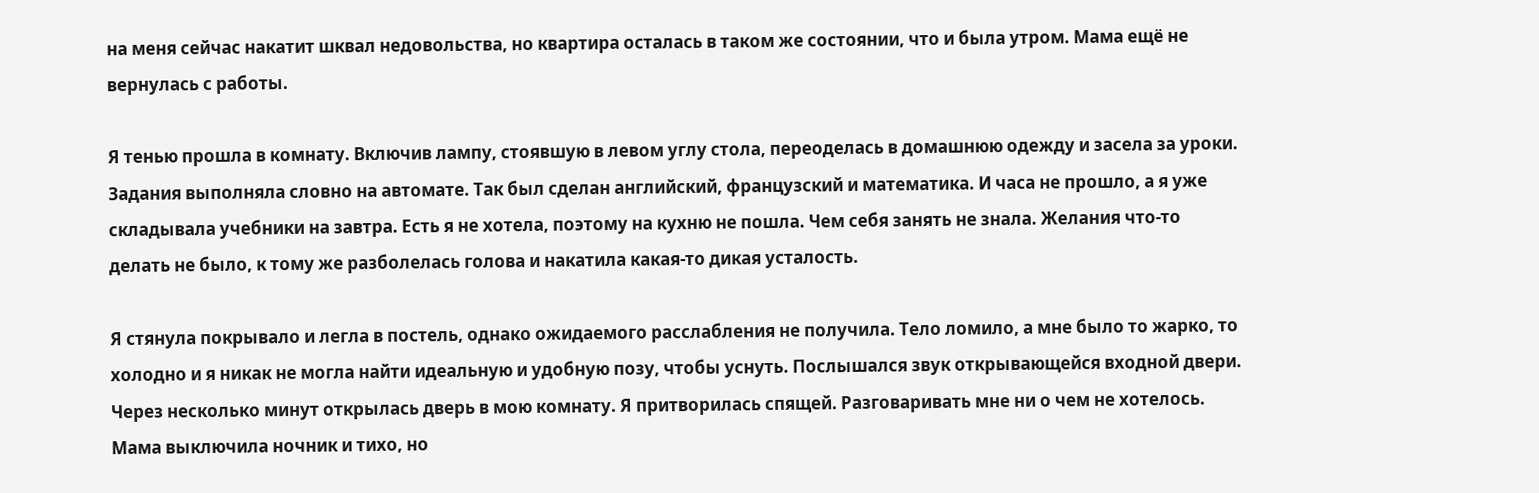на меня сейчас накатит шквал недовольства, но квартира осталась в таком же состоянии, что и была утром. Мама ещё не вернулась с работы.

Я тенью прошла в комнату. Включив лампу, стоявшую в левом углу стола, переоделась в домашнюю одежду и засела за уроки. Задания выполняла словно на автомате. Так был сделан английский, французский и математика. И часа не прошло, а я уже складывала учебники на завтра. Есть я не хотела, поэтому на кухню не пошла. Чем себя занять не знала. Желания что-то делать не было, к тому же разболелась голова и накатила какая-то дикая усталость.

Я стянула покрывало и легла в постель, однако ожидаемого расслабления не получила. Тело ломило, а мне было то жарко, то холодно и я никак не могла найти идеальную и удобную позу, чтобы уснуть. Послышался звук открывающейся входной двери. Через несколько минут открылась дверь в мою комнату. Я притворилась спящей. Разговаривать мне ни о чем не хотелось. Мама выключила ночник и тихо, но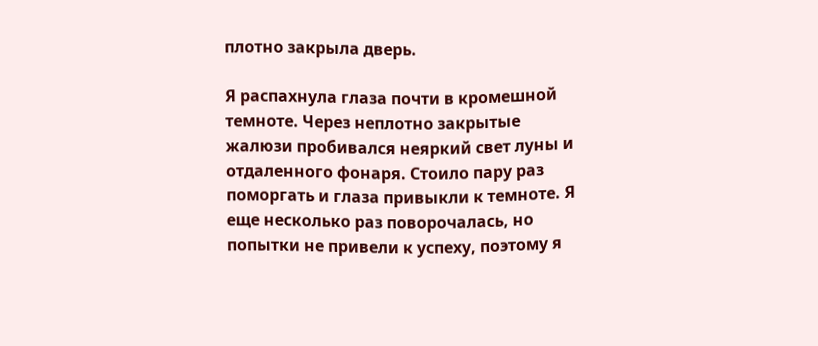плотно закрыла дверь.

Я распахнула глаза почти в кромешной темноте. Через неплотно закрытые жалюзи пробивался неяркий свет луны и отдаленного фонаря. Стоило пару раз поморгать и глаза привыкли к темноте. Я еще несколько раз поворочалась, но попытки не привели к успеху, поэтому я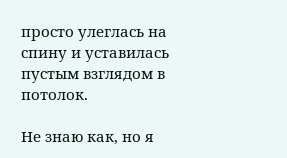просто улеглась на спину и уставилась пустым взглядом в потолок.

Не знаю как, но я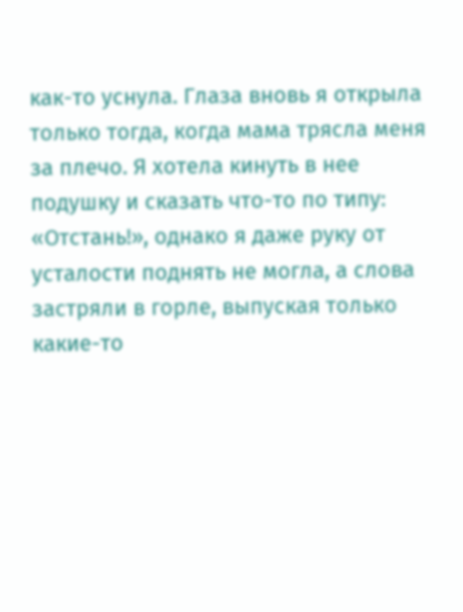как-то уснула. Глаза вновь я открыла только тогда, когда мама трясла меня за плечо. Я хотела кинуть в нее подушку и сказать что-то по типу: «Отстань!», однако я даже руку от усталости поднять не могла, а слова застряли в горле, выпуская только какие-то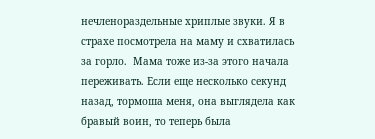нечленораздельные хриплые звуки. Я в страхе посмотрела на маму и схватилась за горло.  Мама тоже из-за этого начала переживать. Если еще несколько секунд назад, тормоша меня, она выглядела как бравый воин, то теперь была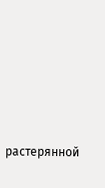растерянной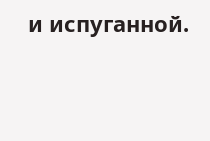и испуганной.